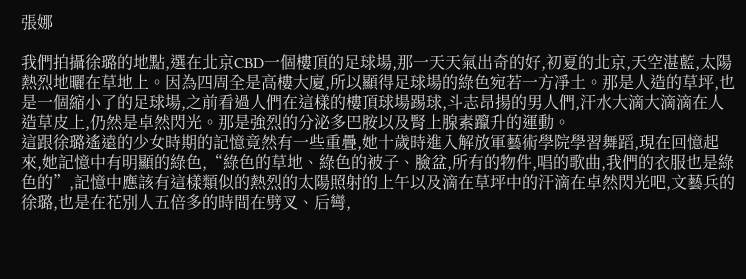張娜

我們拍攝徐璐的地點,選在北京CBD一個樓頂的足球場,那一天天氣出奇的好,初夏的北京,天空湛藍,太陽熱烈地曬在草地上。因為四周全是高樓大廈,所以顯得足球場的綠色宛若一方凈土。那是人造的草坪,也是一個縮小了的足球場,之前看過人們在這樣的樓頂球場踢球,斗志昂揚的男人們,汗水大滴大滴滴在人造草皮上,仍然是卓然閃光。那是強烈的分泌多巴胺以及腎上腺素躥升的運動。
這跟徐璐遙遠的少女時期的記憶竟然有一些重疊,她十歲時進入解放軍藝術學院學習舞蹈,現在回憶起來,她記憶中有明顯的綠色,“綠色的草地、綠色的被子、臉盆,所有的物件,唱的歌曲,我們的衣服也是綠色的”,記憶中應該有這樣類似的熱烈的太陽照射的上午以及滴在草坪中的汗滴在卓然閃光吧,文藝兵的徐璐,也是在花別人五倍多的時間在劈叉、后彎,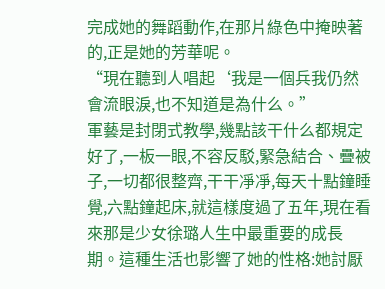完成她的舞蹈動作,在那片綠色中掩映著的,正是她的芳華呢。
“現在聽到人唱起‘我是一個兵我仍然會流眼淚,也不知道是為什么。”
軍藝是封閉式教學,幾點該干什么都規定好了,一板一眼,不容反駁,緊急結合、疊被子,一切都很整齊,干干凈凈,每天十點鐘睡覺,六點鐘起床,就這樣度過了五年,現在看來那是少女徐璐人生中最重要的成長期。這種生活也影響了她的性格:她討厭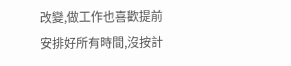改變,做工作也喜歡提前安排好所有時間,沒按計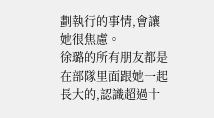劃執行的事情,會讓她很焦慮。
徐璐的所有朋友都是在部隊里面跟她一起長大的,認識超過十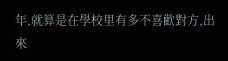年,就算是在學校里有多不喜歡對方,出來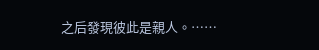之后發現彼此是親人。……